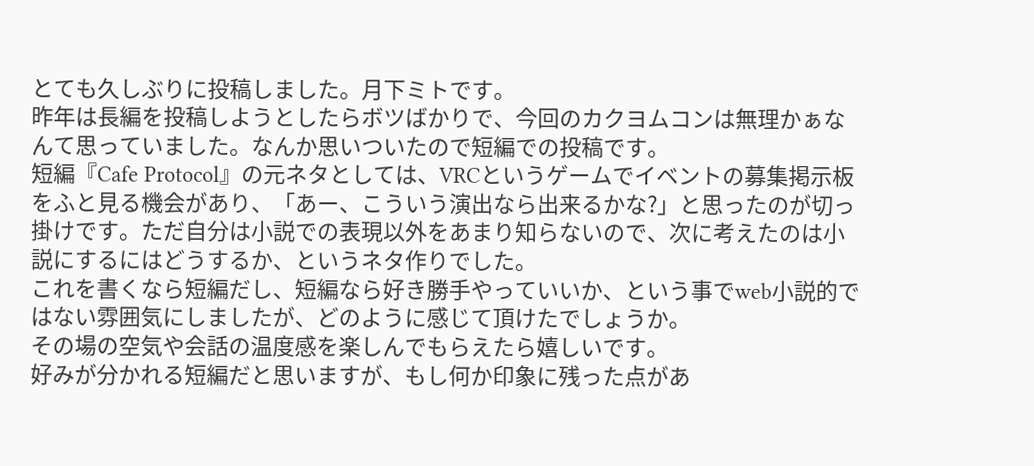とても久しぶりに投稿しました。月下ミトです。
昨年は長編を投稿しようとしたらボツばかりで、今回のカクヨムコンは無理かぁなんて思っていました。なんか思いついたので短編での投稿です。
短編『Cafe Protocol』の元ネタとしては、VRCというゲームでイベントの募集掲示板をふと見る機会があり、「あー、こういう演出なら出来るかな?」と思ったのが切っ掛けです。ただ自分は小説での表現以外をあまり知らないので、次に考えたのは小説にするにはどうするか、というネタ作りでした。
これを書くなら短編だし、短編なら好き勝手やっていいか、という事でweb小説的ではない雰囲気にしましたが、どのように感じて頂けたでしょうか。
その場の空気や会話の温度感を楽しんでもらえたら嬉しいです。
好みが分かれる短編だと思いますが、もし何か印象に残った点があ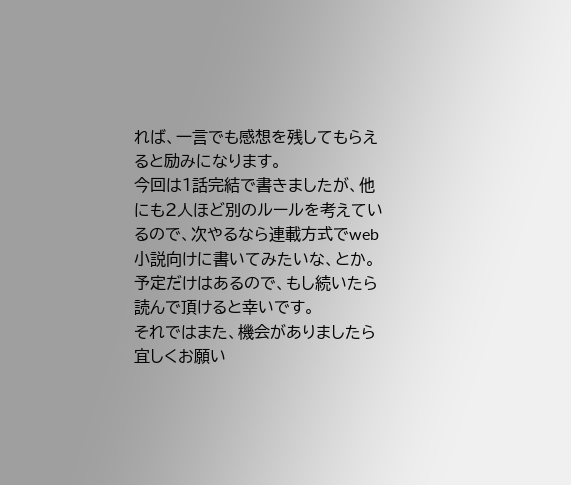れば、一言でも感想を残してもらえると励みになります。
今回は1話完結で書きましたが、他にも2人ほど別のルールを考えているので、次やるなら連載方式でweb小説向けに書いてみたいな、とか。予定だけはあるので、もし続いたら読んで頂けると幸いです。
それではまた、機会がありましたら宜しくお願い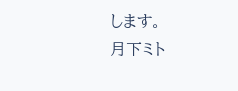します。
月下ミト